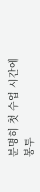분명히 첫 수업 시간에 봉투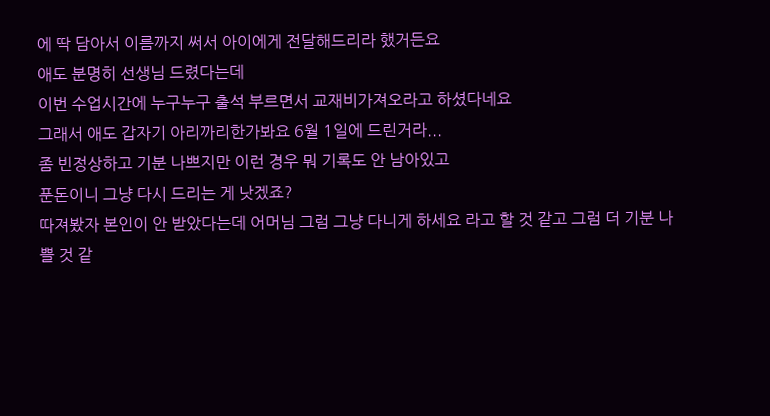에 딱 담아서 이름까지 써서 아이에게 전달해드리라 했거든요
애도 분명히 선생님 드렸다는데
이번 수업시간에 누구누구 출석 부르면서 교재비가져오라고 하셨다네요
그래서 애도 갑자기 아리까리한가봐요 6월 1일에 드린거라...
좀 빈정상하고 기분 나쁘지만 이런 경우 뭐 기록도 안 남아있고
푼돈이니 그냥 다시 드리는 게 낫겠죠?
따져봤자 본인이 안 받았다는데 어머님 그럼 그냥 다니게 하세요 라고 할 것 같고 그럼 더 기분 나쁠 것 같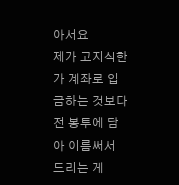아서요
제가 고지식한가 계좌로 입금하는 것보다 전 봉투에 담아 이름써서 드리는 게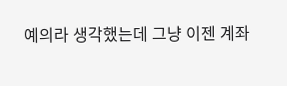예의라 생각했는데 그냥 이젠 계좌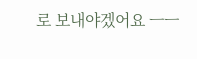로 보내야겠어요 ㅡㅡ